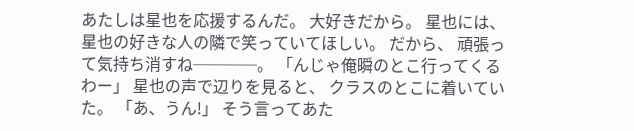あたしは星也を応援するんだ。 大好きだから。 星也には、 星也の好きな人の隣で笑っていてほしい。 だから、 頑張って気持ち消すね────。 「んじゃ俺瞬のとこ行ってくるわー」 星也の声で辺りを見ると、 クラスのとこに着いていた。 「あ、うん!」 そう言ってあた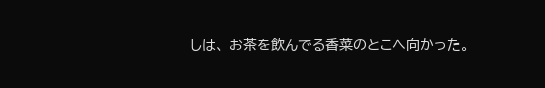しは、 お茶を飲んでる香菜のとこへ向かった。